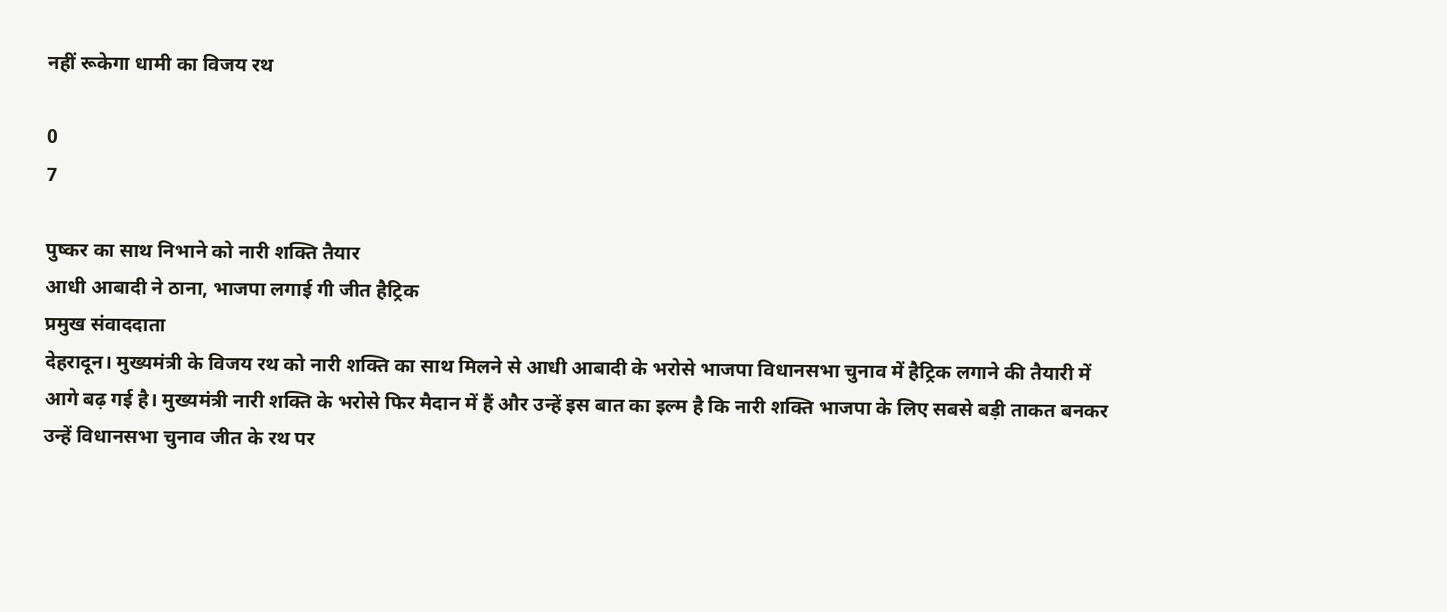नहीं रूकेगा धामी का विजय रथ

0
7

पुष्कर का साथ निभाने को नारी शक्ति तैयार
आधी आबादी ने ठाना, भाजपा लगाई गी जीत हैट्रिक
प्रमुख संवाददाता
देहरादून। मुख्यमंत्री के विजय रथ को नारी शक्ति का साथ मिलने से आधी आबादी के भरोसे भाजपा विधानसभा चुनाव में हैट्रिक लगाने की तैयारी में आगे बढ़ गई है। मुख्यमंत्री नारी शक्ति के भरोसे फिर मैदान में हैं और उन्हें इस बात का इल्म है कि नारी शक्ति भाजपा के लिए सबसे बड़ी ताकत बनकर उन्हें विधानसभा चुनाव जीत के रथ पर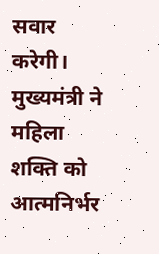सवार करेगी। मुख्यमंत्री ने महिला शक्ति को आत्मनिर्भर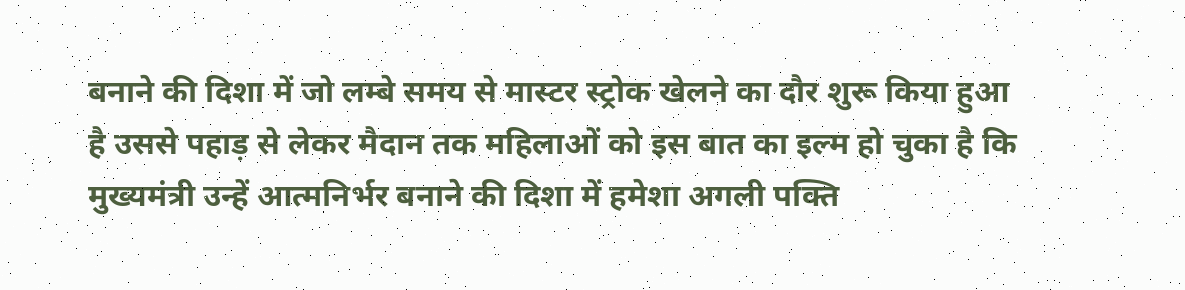बनाने की दिशा में जो लम्बे समय से मास्टर स्ट्रोक खेलने का दौर शुरू किया हुआ है उससे पहाड़ से लेकर मैदान तक महिलाओं को इस बात का इल्म हो चुका है कि मुख्यमंत्री उन्हें आत्मनिर्भर बनाने की दिशा में हमेशा अगली पक्ति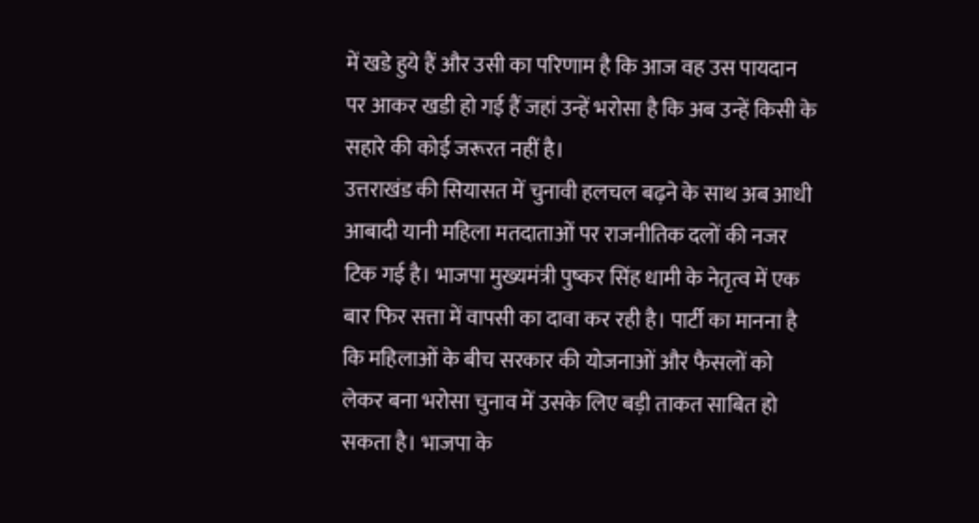में खडे हुये हैं और उसी का परिणाम है कि आज वह उस पायदान पर आकर खडी हो गई हैं जहां उन्हें भरोसा है कि अब उन्हें किसी के सहारे की कोई जरूरत नहीं है।
उत्तराखंड की सियासत में चुनावी हलचल बढ़ने के साथ अब आधी आबादी यानी महिला मतदाताओं पर राजनीतिक दलों की नजर टिक गई है। भाजपा मुख्यमंत्री पुष्कर सिंह धामी के नेतृत्व में एक बार फिर सत्ता में वापसी का दावा कर रही है। पार्टी का मानना है कि महिलाओं के बीच सरकार की योजनाओं और फैसलों को लेकर बना भरोसा चुनाव में उसके लिए बड़ी ताकत साबित हो सकता है। भाजपा के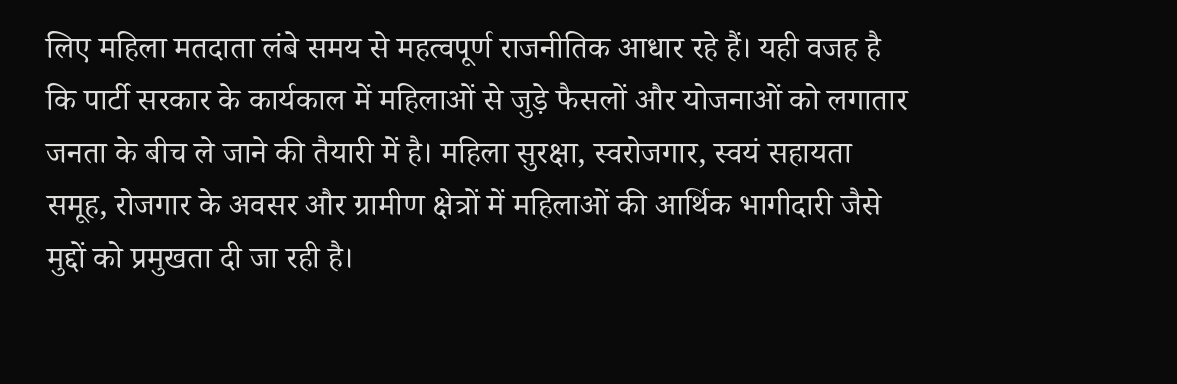लिए महिला मतदाता लंबे समय से महत्वपूर्ण राजनीतिक आधार रहे हैं। यही वजह है कि पार्टी सरकार के कार्यकाल में महिलाओं से जुड़े फैसलों और योजनाओं को लगातार जनता के बीच ले जाने की तैयारी में है। महिला सुरक्षा, स्वरोजगार, स्वयं सहायता समूह, रोजगार के अवसर और ग्रामीण क्षेत्रों में महिलाओं की आर्थिक भागीदारी जैसे मुद्दों को प्रमुखता दी जा रही है।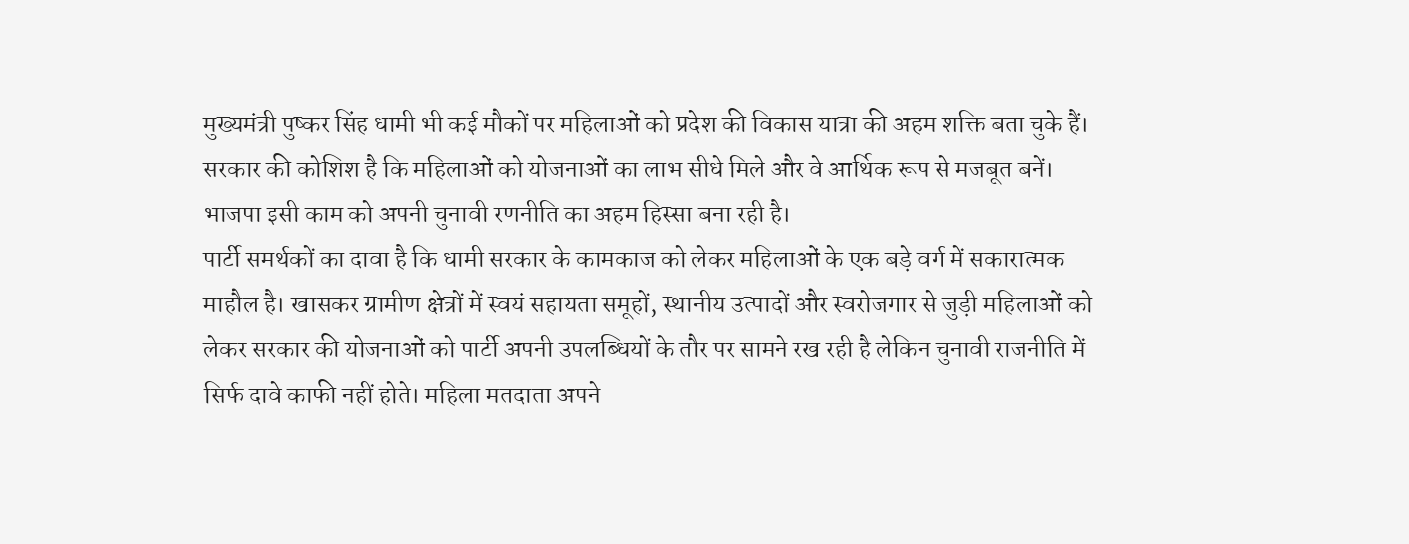मुख्यमंत्री पुष्कर सिंह धामी भी कई मौकों पर महिलाओं को प्रदेश की विकास यात्रा की अहम शक्ति बता चुके हैं। सरकार की कोशिश है कि महिलाओं को योजनाओं का लाभ सीधे मिले और वे आर्थिक रूप से मजबूत बनें। भाजपा इसी काम को अपनी चुनावी रणनीति का अहम हिस्सा बना रही है।
पार्टी समर्थकों का दावा है कि धामी सरकार के कामकाज को लेकर महिलाओं के एक बड़े वर्ग में सकारात्मक माहौल है। खासकर ग्रामीण क्षेत्रों में स्वयं सहायता समूहों, स्थानीय उत्पादों और स्वरोजगार से जुड़ी महिलाओं को लेकर सरकार की योजनाओं को पार्टी अपनी उपलब्धियों के तौर पर सामने रख रही है लेकिन चुनावी राजनीति में सिर्फ दावे काफी नहीं होते। महिला मतदाता अपने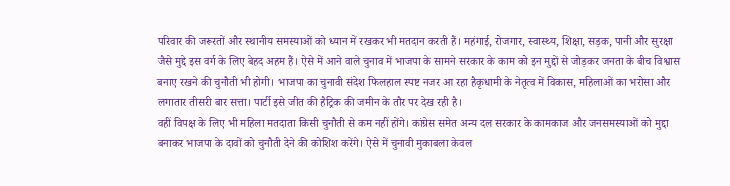परिवार की जरूरतों और स्थानीय समस्याओं को ध्यान में रखकर भी मतदान करती हैं। महंगाई, रोजगार, स्वास्थ्य, शिक्षा, सड़क, पानी और सुरक्षा जैसे मुद्दे इस वर्ग के लिए बेहद अहम हैं। ऐसे में आने वाले चुनाव में भाजपा के सामने सरकार के काम को इन मुद्दों से जोड़कर जनता के बीच विश्वास बनाए रखने की चुनौती भी होगी। भाजपा का चुनावी संदेश फिलहाल स्पष्ट नजर आ रहा हैकृधामी के नेतृत्व में विकास, महिलाओं का भरोसा और लगातार तीसरी बार सत्ता। पार्टी इसे जीत की हैट्रिक की जमीन के तौर पर देख रही है।
वहीं विपक्ष के लिए भी महिला मतदाता किसी चुनौती से कम नहीं होंगे। कांग्रेस समेत अन्य दल सरकार के कामकाज और जनसमस्याओं को मुद्दा बनाकर भाजपा के दावों को चुनौती देने की कोशिश करेंगे। ऐसे में चुनावी मुकाबला केवल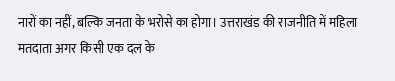नारों का नहीं, बल्कि जनता के भरोसे का होगा। उत्तराखंड की राजनीति में महिला मतदाता अगर किसी एक दल के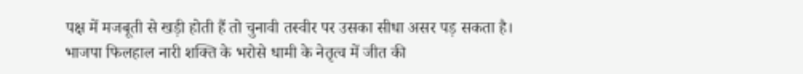पक्ष में मजबूती से खड़ी होती हैं तो चुनावी तस्वीर पर उसका सीधा असर पड़ सकता है। भाजपा फिलहाल नारी शक्ति के भरोसे धामी के नेतृत्व में जीत की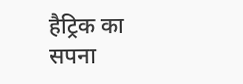हैट्रिक का सपना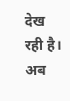देख रही है। अब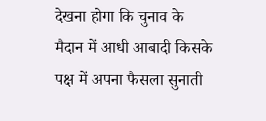देखना होगा कि चुनाव के मैदान में आधी आबादी किसके पक्ष में अपना फैसला सुनाती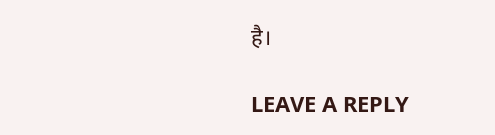है।

LEAVE A REPLY